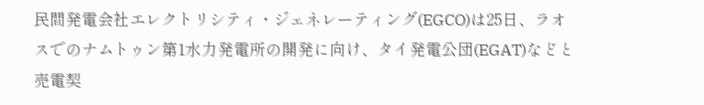民間発電会社エレクトリシティ・ジェネレーティング(EGCO)は25日、ラオスでのナムトゥン第1水力発電所の開発に向け、タイ発電公団(EGAT)などと売電契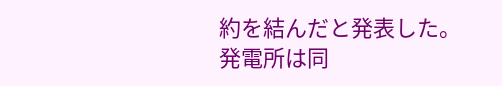約を結んだと発表した。
発電所は同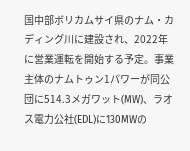国中部ボリカムサイ県のナム・カディング川に建設され、2022年に営業運転を開始する予定。事業主体のナムトゥン1パワーが同公団に514.3メガワット(MW)、ラオス電力公社(EDL)に130MWの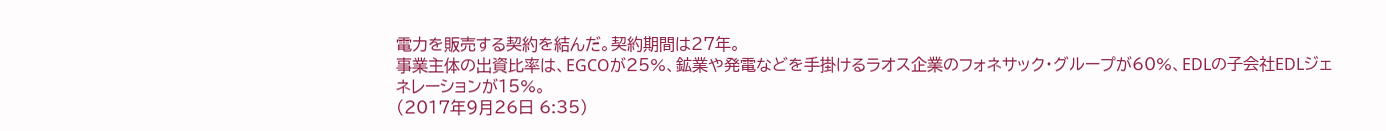電力を販売する契約を結んだ。契約期間は27年。
事業主体の出資比率は、EGCOが25%、鉱業や発電などを手掛けるラオス企業のフォネサック・グループが60%、EDLの子会社EDLジェネレーションが15%。
(2017年9月26日 6:35)